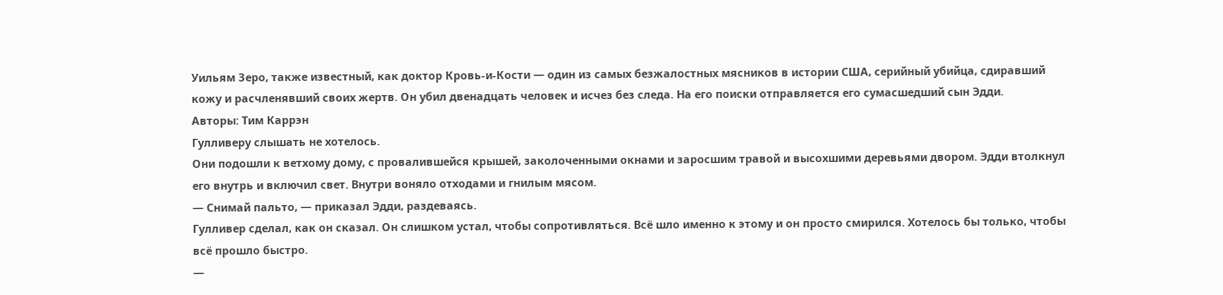Уильям Зеро, также известный, как доктор Кровь-и-Кости — один из самых безжалостных мясников в истории США, серийный убийца, сдиравший кожу и расчленявший своих жертв. Он убил двенадцать человек и исчез без следа. На его поиски отправляется его сумасшедший сын Эдди.
Авторы: Тим Каррэн
Гулливеру слышать не хотелось.
Они подошли к ветхому дому, с провалившейся крышей, заколоченными окнами и заросшим травой и высохшими деревьями двором. Эдди втолкнул его внутрь и включил свет. Внутри воняло отходами и гнилым мясом.
— Снимай пальто, — приказал Эдди, раздеваясь.
Гулливер сделал, как он сказал. Он слишком устал, чтобы сопротивляться. Всё шло именно к этому и он просто смирился. Хотелось бы только, чтобы всё прошло быстро.
—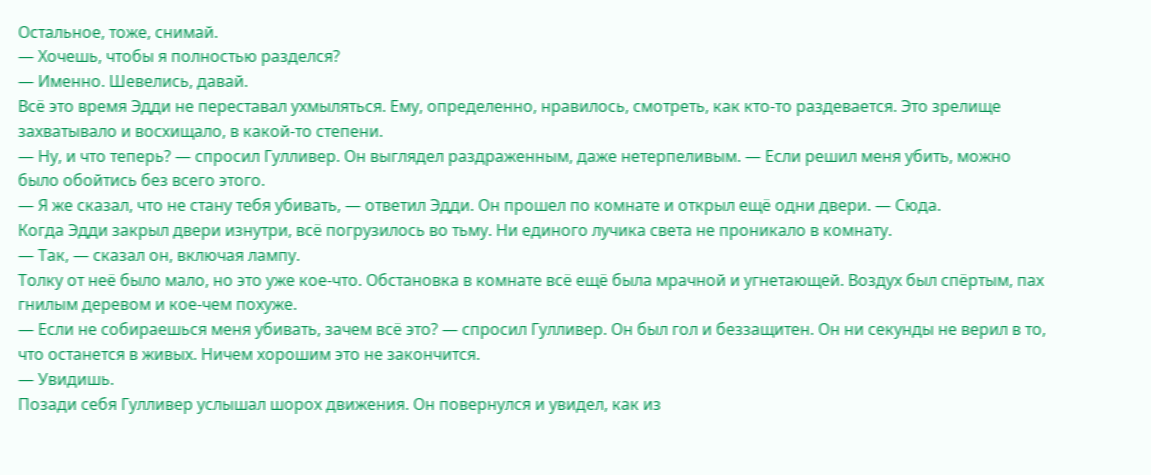Остальное, тоже, снимай.
— Хочешь, чтобы я полностью разделся?
— Именно. Шевелись, давай.
Всё это время Эдди не переставал ухмыляться. Ему, определенно, нравилось, смотреть, как кто-то раздевается. Это зрелище захватывало и восхищало, в какой-то степени.
— Ну, и что теперь? — спросил Гулливер. Он выглядел раздраженным, даже нетерпеливым. — Если решил меня убить, можно было обойтись без всего этого.
— Я же сказал, что не стану тебя убивать, — ответил Эдди. Он прошел по комнате и открыл ещё одни двери. — Сюда.
Когда Эдди закрыл двери изнутри, всё погрузилось во тьму. Ни единого лучика света не проникало в комнату.
— Так, — сказал он, включая лампу.
Толку от неё было мало, но это уже кое-что. Обстановка в комнате всё ещё была мрачной и угнетающей. Воздух был спёртым, пах гнилым деревом и кое-чем похуже.
— Если не собираешься меня убивать, зачем всё это? — спросил Гулливер. Он был гол и беззащитен. Он ни секунды не верил в то, что останется в живых. Ничем хорошим это не закончится.
— Увидишь.
Позади себя Гулливер услышал шорох движения. Он повернулся и увидел, как из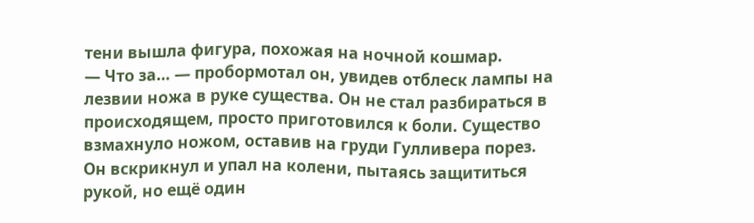тени вышла фигура, похожая на ночной кошмар.
— Что за… — пробормотал он, увидев отблеск лампы на лезвии ножа в руке существа. Он не стал разбираться в происходящем, просто приготовился к боли. Существо взмахнуло ножом, оставив на груди Гулливера порез. Он вскрикнул и упал на колени, пытаясь защититься рукой, но ещё один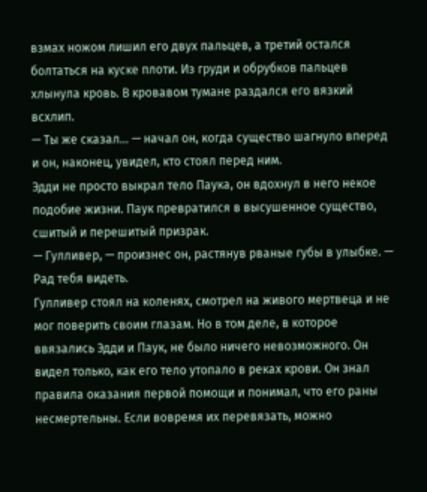взмах ножом лишил его двух пальцев, а третий остался болтаться на куске плоти. Из груди и обрубков пальцев хлынула кровь. В кровавом тумане раздался его вязкий всхлип.
— Ты же сказал… — начал он, когда существо шагнуло вперед и он, наконец, увидел, кто стоял перед ним.
Эдди не просто выкрал тело Паука, он вдохнул в него некое подобие жизни. Паук превратился в высушенное существо, сшитый и перешитый призрак.
— Гулливер, — произнес он, растянув рваные губы в улыбке. — Рад тебя видеть.
Гулливер стоял на коленях, смотрел на живого мертвеца и не мог поверить своим глазам. Но в том деле, в которое ввязались Эдди и Паук, не было ничего невозможного. Он видел только, как его тело утопало в реках крови. Он знал правила оказания первой помощи и понимал, что его раны несмертельны. Если вовремя их перевязать, можно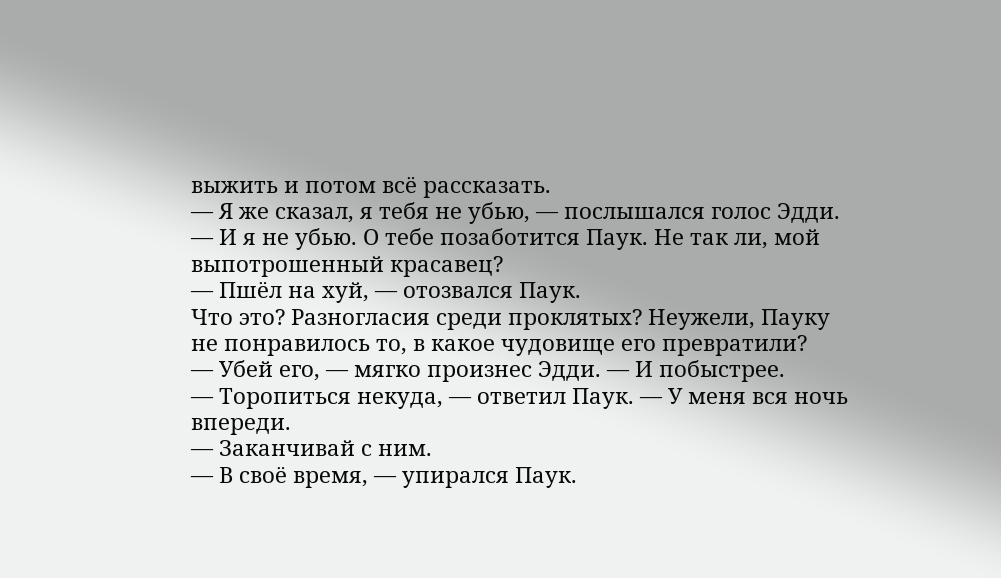выжить и потом всё рассказать.
— Я же сказал, я тебя не убью, — послышался голос Эдди. — И я не убью. О тебе позаботится Паук. Не так ли, мой выпотрошенный красавец?
— Пшёл на хуй, — отозвался Паук.
Что это? Разногласия среди проклятых? Неужели, Пауку не понравилось то, в какое чудовище его превратили?
— Убей его, — мягко произнес Эдди. — И побыстрее.
— Торопиться некуда, — ответил Паук. — У меня вся ночь впереди.
— Заканчивай с ним.
— В своё время, — упирался Паук.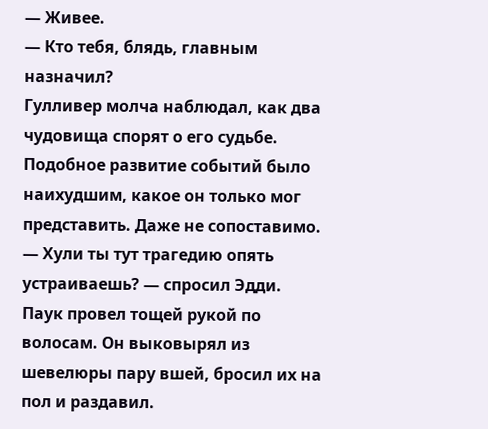— Живее.
— Кто тебя, блядь, главным назначил?
Гулливер молча наблюдал, как два чудовища спорят о его судьбе. Подобное развитие событий было наихудшим, какое он только мог представить. Даже не сопоставимо.
— Хули ты тут трагедию опять устраиваешь? — спросил Эдди.
Паук провел тощей рукой по волосам. Он выковырял из шевелюры пару вшей, бросил их на пол и раздавил.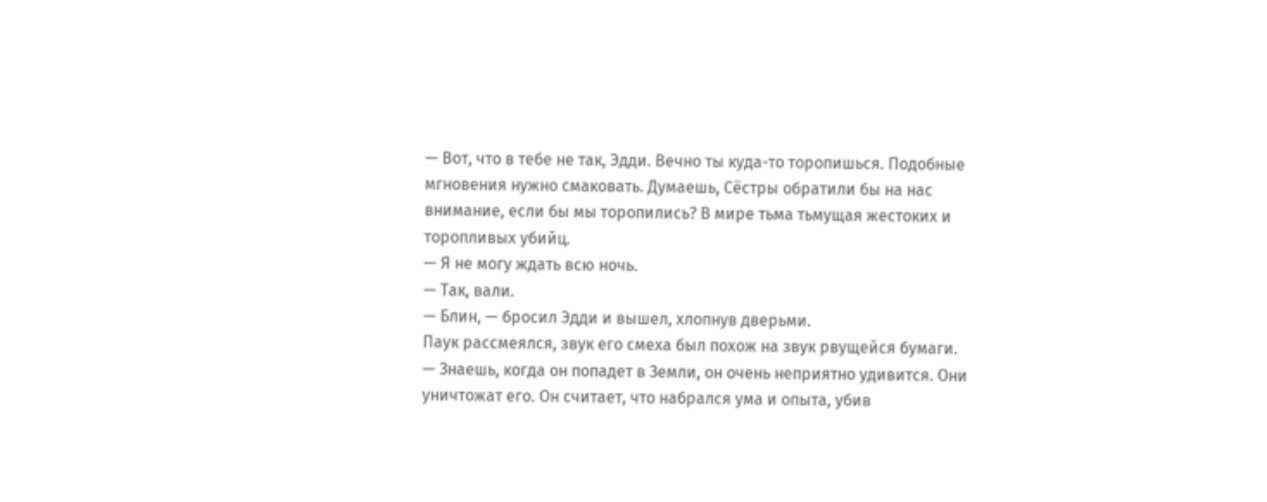— Вот, что в тебе не так, Эдди. Вечно ты куда-то торопишься. Подобные мгновения нужно смаковать. Думаешь, Сёстры обратили бы на нас внимание, если бы мы торопились? В мире тьма тьмущая жестоких и торопливых убийц.
— Я не могу ждать всю ночь.
— Так, вали.
— Блин, — бросил Эдди и вышел, хлопнув дверьми.
Паук рассмеялся, звук его смеха был похож на звук рвущейся бумаги.
— Знаешь, когда он попадет в Земли, он очень неприятно удивится. Они уничтожат его. Он считает, что набрался ума и опыта, убив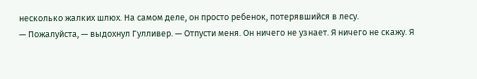несколько жалких шлюх. На самом деле, он просто ребенок, потерявшийся в лесу.
— Пожалуйста, — выдохнул Гулливер. — Отпусти меня. Он ничего не узнает. Я ничего не скажу. Я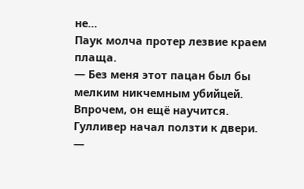не…
Паук молча протер лезвие краем плаща.
— Без меня этот пацан был бы мелким никчемным убийцей. Впрочем, он ещё научится.
Гулливер начал ползти к двери.
—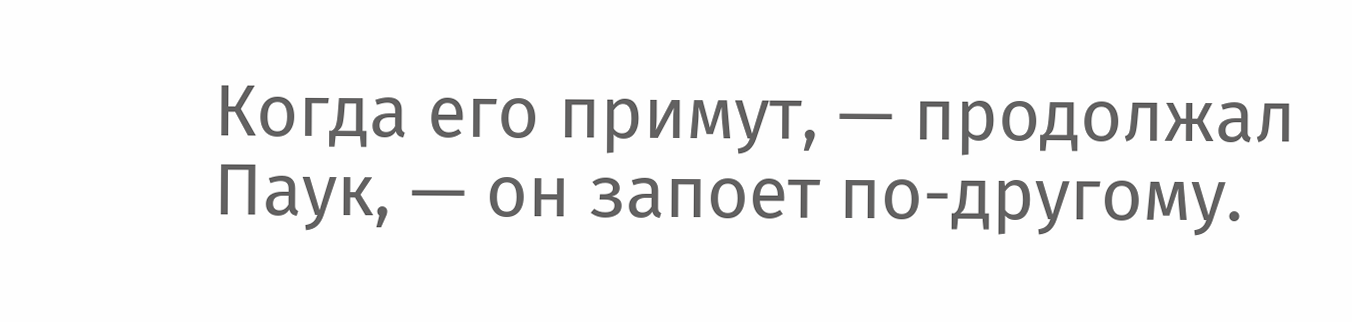Когда его примут, — продолжал Паук, — он запоет по-другому.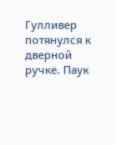Гулливер потянулся к дверной ручке. Паук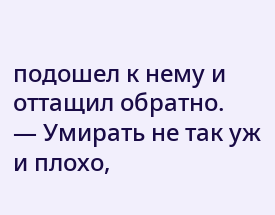подошел к нему и оттащил обратно.
— Умирать не так уж и плохо,